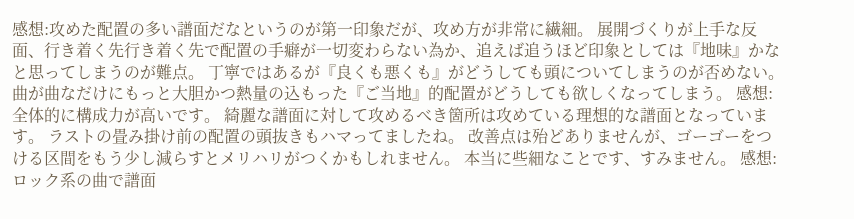感想:攻めた配置の多い譜面だなというのが第一印象だが、攻め方が非常に繊細。 展開づくりが上手な反面、行き着く先行き着く先で配置の手癖が一切変わらない為か、追えば追うほど印象としては『地味』かなと思ってしまうのが難点。 丁寧ではあるが『良くも悪くも』がどうしても頭についてしまうのが否めない。 曲が曲なだけにもっと大胆かつ熱量の込もった『ご当地』的配置がどうしても欲しくなってしまう。 感想:全体的に構成力が高いです。 綺麗な譜面に対して攻めるべき箇所は攻めている理想的な譜面となっています。 ラストの畳み掛け前の配置の頭抜きもハマってましたね。 改善点は殆どありませんが、ゴーゴーをつける区間をもう少し減らすとメリハリがつくかもしれません。 本当に些細なことです、すみません。 感想: ロック系の曲で譜面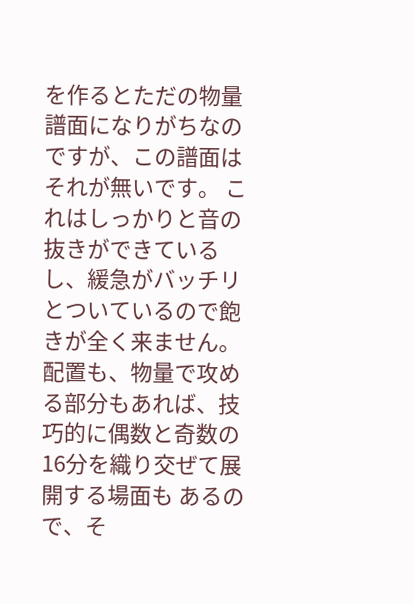を作るとただの物量譜面になりがちなのですが、この譜面はそれが無いです。 これはしっかりと音の抜きができているし、緩急がバッチリとついているので飽きが全く来ません。 配置も、物量で攻める部分もあれば、技巧的に偶数と奇数の16分を織り交ぜて展開する場面も あるので、そ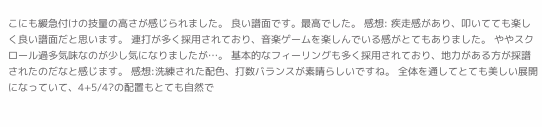こにも緩急付けの技量の高さが感じられました。 良い譜面です。最高でした。 感想: 疾走感があり、叩いてても楽しく良い譜面だと思います。 連打が多く採用されており、音楽ゲームを楽しんでいる感がとてもありました。 ややスクロール過多気味なのが少し気になりましたが…。 基本的なフィーリングも多く採用されており、地力がある方が採譜されたのだなと感じます。 感想:洗練された配色、打数バランスが素晴らしいですね。 全体を通してとても美しい展開になっていて、4+5/4?の配置もとても自然で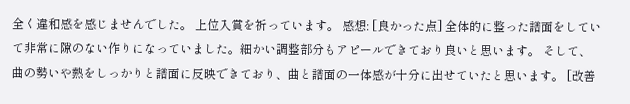全く違和感を感じませんでした。 上位入賞を祈っています。 感想: [良かった点] 全体的に整った譜面をしていて非常に隙のない作りになっていました。細かい調整部分もアピールできており良いと思います。 そして、曲の勢いや熱をしっかりと譜面に反映できており、曲と譜面の一体感が十分に出せていたと思います。 [改善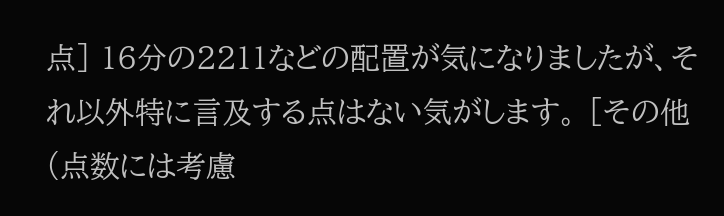点] 16分の2211などの配置が気になりましたが、それ以外特に言及する点はない気がします。 [その他(点数には考慮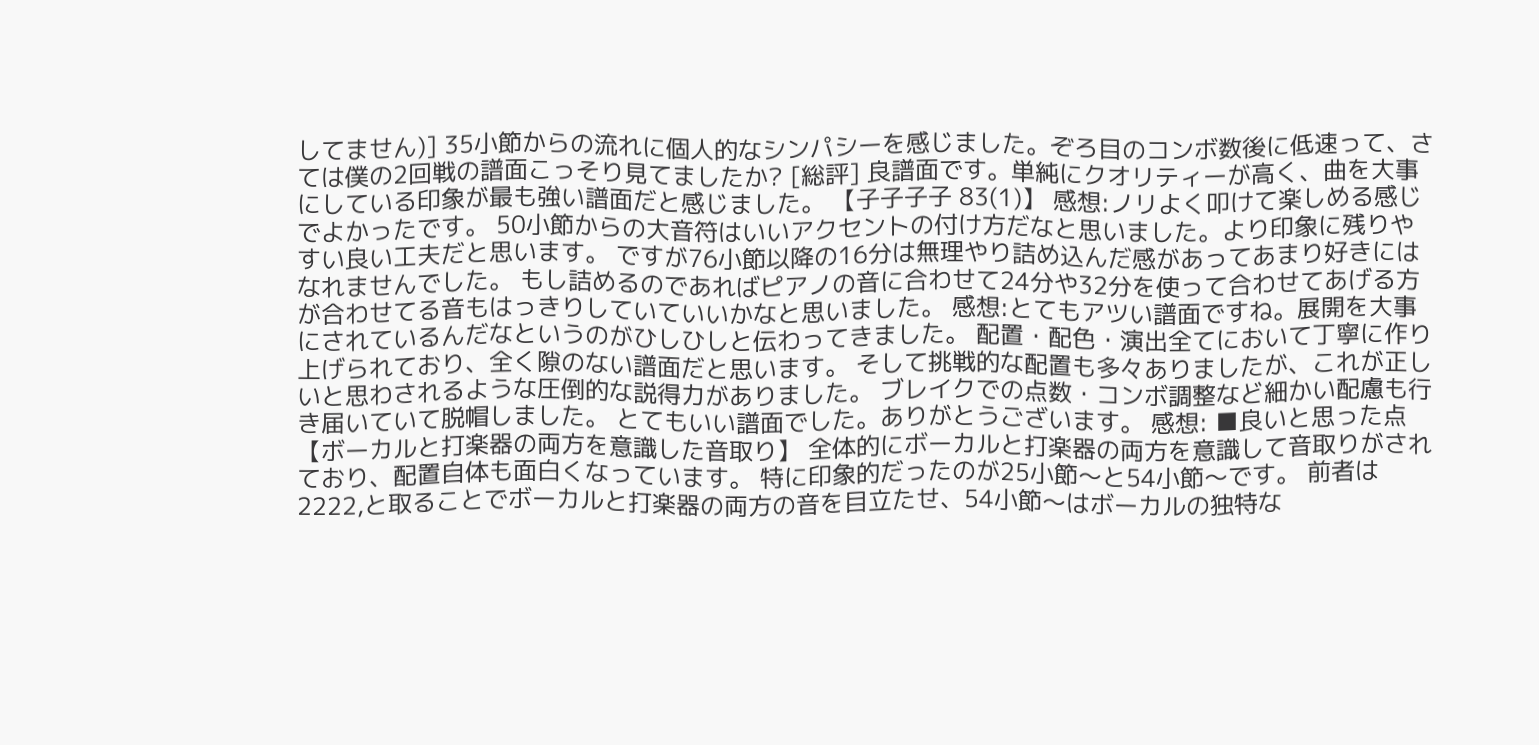してません)] 35小節からの流れに個人的なシンパシーを感じました。ぞろ目のコンボ数後に低速って、さては僕の2回戦の譜面こっそり見てましたか? [総評] 良譜面です。単純にクオリティーが高く、曲を大事にしている印象が最も強い譜面だと感じました。 【子子子子 83(1)】 感想:ノリよく叩けて楽しめる感じでよかったです。 50小節からの大音符はいいアクセントの付け方だなと思いました。より印象に残りやすい良い工夫だと思います。 ですが76小節以降の16分は無理やり詰め込んだ感があってあまり好きにはなれませんでした。 もし詰めるのであればピアノの音に合わせて24分や32分を使って合わせてあげる方が合わせてる音もはっきりしていていいかなと思いました。 感想:とてもアツい譜面ですね。展開を大事にされているんだなというのがひしひしと伝わってきました。 配置・配色・演出全てにおいて丁寧に作り上げられており、全く隙のない譜面だと思います。 そして挑戦的な配置も多々ありましたが、これが正しいと思わされるような圧倒的な説得力がありました。 ブレイクでの点数・コンボ調整など細かい配慮も行き届いていて脱帽しました。 とてもいい譜面でした。ありがとうございます。 感想: ■良いと思った点 【ボーカルと打楽器の両方を意識した音取り】 全体的にボーカルと打楽器の両方を意識して音取りがされており、配置自体も面白くなっています。 特に印象的だったのが25小節〜と54小節〜です。 前者は2222,と取ることでボーカルと打楽器の両方の音を目立たせ、54小節〜はボーカルの独特な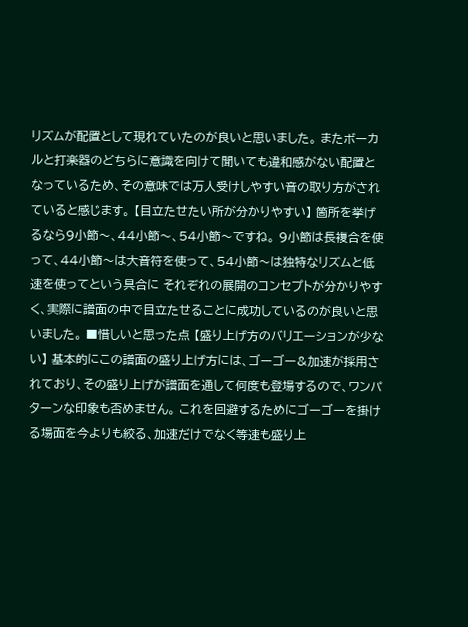リズムが配置として現れていたのが良いと思いました。 またボーカルと打楽器のどちらに意識を向けて聞いても違和感がない配置となっているため、その意味では万人受けしやすい音の取り方がされていると感じます。 【目立たせたい所が分かりやすい】 箇所を挙げるなら9小節〜、44小節〜、54小節〜ですね。 9小節は長複合を使って、44小節〜は大音符を使って、54小節〜は独特なリズムと低速を使ってという具合に それぞれの展開のコンセプトが分かりやすく、実際に譜面の中で目立たせることに成功しているのが良いと思いました。 ■惜しいと思った点 【盛り上げ方のバリエーションが少ない】 基本的にこの譜面の盛り上げ方には、ゴーゴー&加速が採用されており、その盛り上げが譜面を通して何度も登場するので、ワンパターンな印象も否めません。 これを回避するためにゴーゴーを掛ける場面を今よりも絞る、加速だけでなく等速も盛り上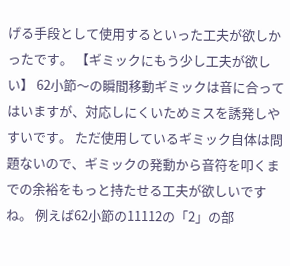げる手段として使用するといった工夫が欲しかったです。 【ギミックにもう少し工夫が欲しい】 62小節〜の瞬間移動ギミックは音に合ってはいますが、対応しにくいためミスを誘発しやすいです。 ただ使用しているギミック自体は問題ないので、ギミックの発動から音符を叩くまでの余裕をもっと持たせる工夫が欲しいですね。 例えば62小節の11112の「2」の部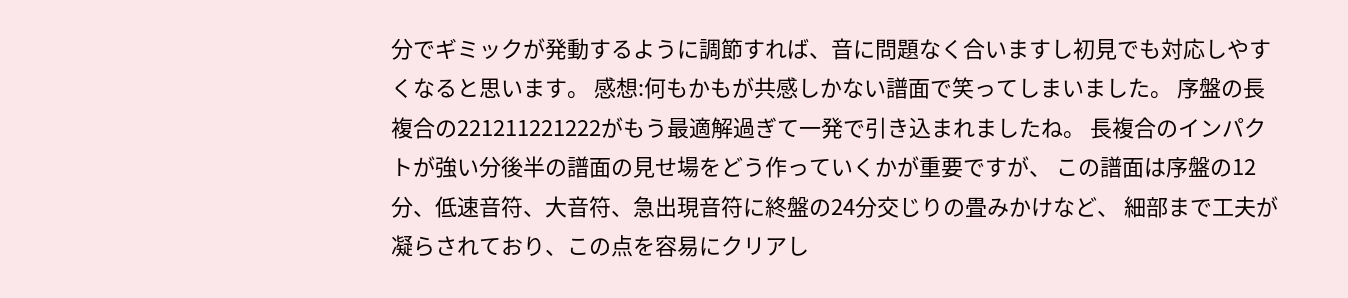分でギミックが発動するように調節すれば、音に問題なく合いますし初見でも対応しやすくなると思います。 感想:何もかもが共感しかない譜面で笑ってしまいました。 序盤の長複合の221211221222がもう最適解過ぎて一発で引き込まれましたね。 長複合のインパクトが強い分後半の譜面の見せ場をどう作っていくかが重要ですが、 この譜面は序盤の12分、低速音符、大音符、急出現音符に終盤の24分交じりの畳みかけなど、 細部まで工夫が凝らされており、この点を容易にクリアし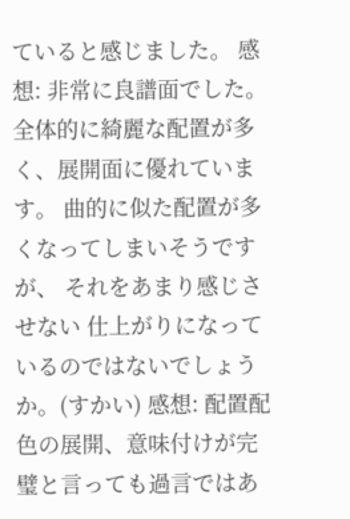ていると感じました。 感想: 非常に良譜面でした。 全体的に綺麗な配置が多く、展開面に優れています。 曲的に似た配置が多くなってしまいそうですが、 それをあまり感じさせない 仕上がりになっているのではないでしょうか。(すかい) 感想: 配置配色の展開、意味付けが完璧と言っても過言ではあ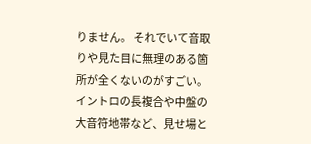りません。 それでいて音取りや見た目に無理のある箇所が全くないのがすごい。 イントロの長複合や中盤の大音符地帯など、見せ場と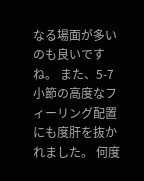なる場面が多いのも良いですね。 また、5-7小節の高度なフィーリング配置にも度肝を抜かれました。 何度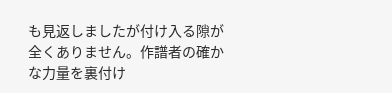も見返しましたが付け入る隙が全くありません。作譜者の確かな力量を裏付け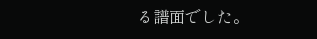る譜面でした。